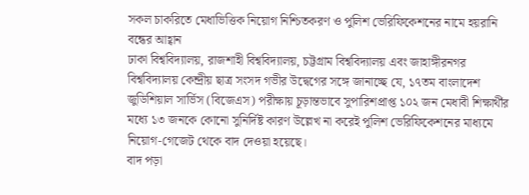সকল চাকরিতে মেধাভিত্তিক নিয়োগ নিশ্চিতকরণ ও পুলিশ ভেরিফিকেশনের নামে হয়রানি বন্ধের আহ্বান
ঢাকা বিশ্ববিদ্যালয়, রাজশাহী বিশ্ববিদ্যালয়, চট্টগ্রাম বিশ্ববিদ্যালয় এবং জাহাঙ্গীরনগর বিশ্ববিদ্যালয় কেন্দ্রীয় ছাত্র সংসদ গভীর উদ্বেগের সঙ্গে জানাচ্ছে যে, ১৭তম বাংলাদেশ জুডিশিয়াল সার্ভিস (বিজেএস) পরীক্ষায় চূড়ান্তভাবে সুপারিশপ্রাপ্ত ১০২ জন মেধাবী শিক্ষার্থীর মধ্যে ১৩ জনকে কোনো সুনির্দিষ্ট কারণ উল্লেখ না করেই পুলিশ ভেরিফিকেশনের মাধ্যমে নিয়োগ-গেজেট থেকে বাদ দেওয়া হয়েছে।
বাদ পড়া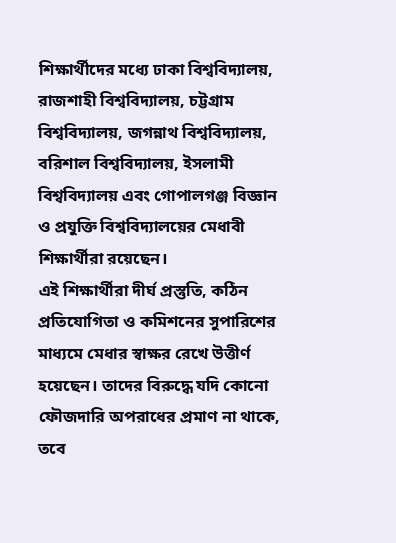শিক্ষার্থীদের মধ্যে ঢাকা বিশ্ববিদ্যালয়, রাজশাহী বিশ্ববিদ্যালয়, চট্টগ্রাম বিশ্ববিদ্যালয়, জগন্নাথ বিশ্ববিদ্যালয়, বরিশাল বিশ্ববিদ্যালয়, ইসলামী বিশ্ববিদ্যালয় এবং গোপালগঞ্জ বিজ্ঞান ও প্রযুক্তি বিশ্ববিদ্যালয়ের মেধাবী শিক্ষার্থীরা রয়েছেন।
এই শিক্ষার্থীরা দীর্ঘ প্রস্তুতি, কঠিন প্রতিযোগিতা ও কমিশনের সুপারিশের মাধ্যমে মেধার স্বাক্ষর রেখে উত্তীর্ণ হয়েছেন। তাদের বিরুদ্ধে যদি কোনো ফৌজদারি অপরাধের প্রমাণ না থাকে, তবে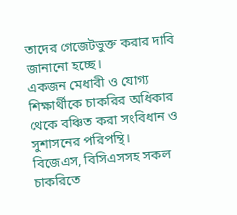তাদের গেজেটভুক্ত করার দাবি জানানো হচ্ছে।
একজন মেধাবী ও যোগ্য শিক্ষার্থীকে চাকরির অধিকার থেকে বঞ্চিত করা সংবিধান ও সুশাসনের পরিপন্থি।
বিজেএস, বিসিএসসহ সকল চাকরিতে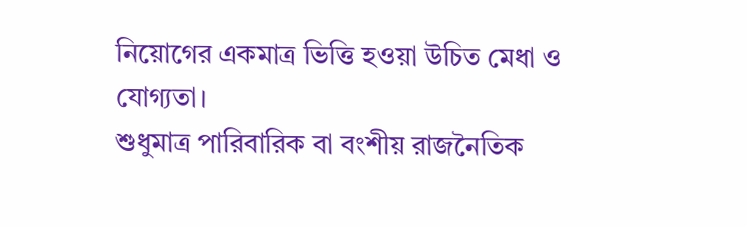নিয়োগের একমাত্র ভিত্তি হওয়া উচিত মেধা ও যোগ্যতা।
শুধুমাত্র পারিবারিক বা বংশীয় রাজনৈতিক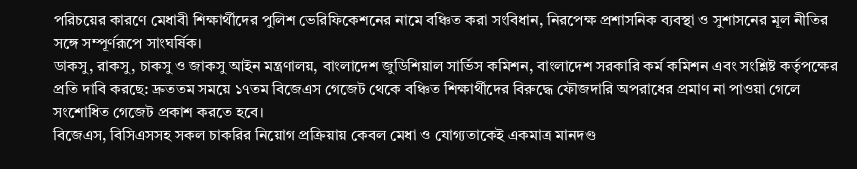পরিচয়ের কারণে মেধাবী শিক্ষার্থীদের পুলিশ ভেরিফিকেশনের নামে বঞ্চিত করা সংবিধান, নিরপেক্ষ প্রশাসনিক ব্যবস্থা ও সুশাসনের মূল নীতির সঙ্গে সম্পূর্ণরূপে সাংঘর্ষিক।
ডাকসু, রাকসু, চাকসু ও জাকসু আইন মন্ত্রণালয়, বাংলাদেশ জুডিশিয়াল সার্ভিস কমিশন, বাংলাদেশ সরকারি কর্ম কমিশন এবং সংশ্লিষ্ট কর্তৃপক্ষের প্রতি দাবি করছে: দ্রুততম সময়ে ১৭তম বিজেএস গেজেট থেকে বঞ্চিত শিক্ষার্থীদের বিরুদ্ধে ফৌজদারি অপরাধের প্রমাণ না পাওয়া গেলে সংশোধিত গেজেট প্রকাশ করতে হবে।
বিজেএস, বিসিএসসহ সকল চাকরির নিয়োগ প্রক্রিয়ায় কেবল মেধা ও যোগ্যতাকেই একমাত্র মানদণ্ড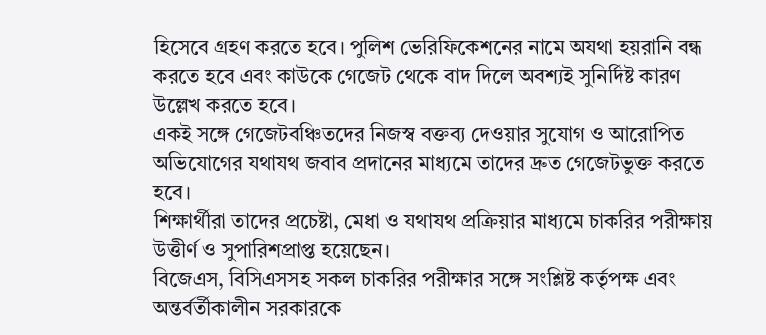হিসেবে গ্রহণ করতে হবে। পুলিশ ভেরিফিকেশনের নামে অযথা হয়রানি বন্ধ করতে হবে এবং কাউকে গেজেট থেকে বাদ দিলে অবশ্যই সুনির্দিষ্ট কারণ উল্লেখ করতে হবে।
একই সঙ্গে গেজেটবঞ্চিতদের নিজস্ব বক্তব্য দেওয়ার সুযোগ ও আরোপিত অভিযোগের যথাযথ জবাব প্রদানের মাধ্যমে তাদের দ্রুত গেজেটভুক্ত করতে হবে।
শিক্ষার্থীরা তাদের প্রচেষ্টা, মেধা ও যথাযথ প্রক্রিয়ার মাধ্যমে চাকরির পরীক্ষায় উত্তীর্ণ ও সুপারিশপ্রাপ্ত হয়েছেন।
বিজেএস, বিসিএসসহ সকল চাকরির পরীক্ষার সঙ্গে সংশ্লিষ্ট কর্তৃপক্ষ এবং অন্তর্বর্তীকালীন সরকারকে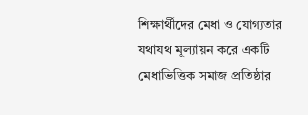শিক্ষার্থীদের মেধা ও যোগ্যতার যথাযথ মূল্যায়ন করে একটি মেধাভিত্তিক সমাজ প্রতিষ্ঠার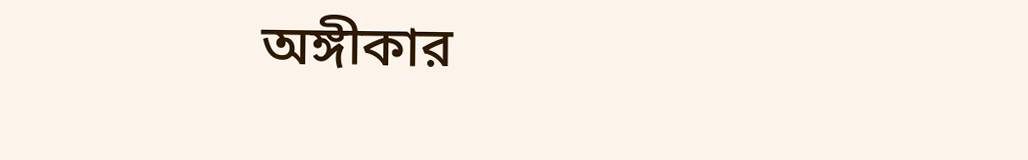অঙ্গীকার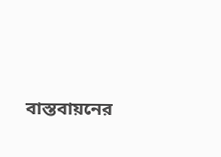বাস্তবায়নের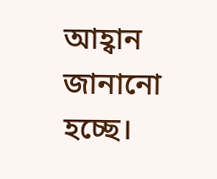আহ্বান জানানো হচ্ছে।